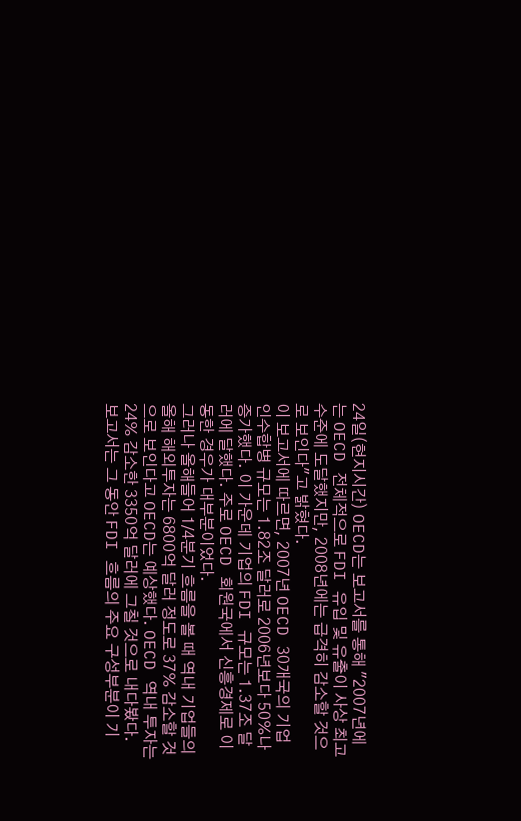24일(현지시간) OECD는 보고서를 통해 "2007년에는 OECD 전체적으로 FDI 유입 및 유출이 사상 최고 수준에 도달했지만, 2008년에는 급격히 감소할 것으로 보인다"고 밝혔다.
이 보고서에 따르면, 2007년 OECD 30개국의 기업 인수합병 규모는 1.82조 달러로 2006년보다 50%나 증가했다. 이 가운데 기업의 FDI 규모는 1.37조 달러에 달했다. 주로 OECD 회원국에서 신흥경제로 이동한 경우가 대부분이었다.
그러나 올해들어 1/4분기 흐름을 볼 때 역내 기업들의 올해 해외투자는 6800억 달러 정도로 37% 감소할 것으로 보인다고 OECD는 예상했다. OECD 역내 투자는 24% 감소한 3350억 달러에 그칠 것으로 내다봤다.
보고서는 그 동안 FDI 흐름의 주요 구성부분이 기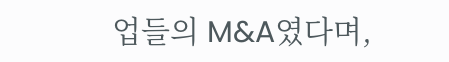업들의 M&A였다며,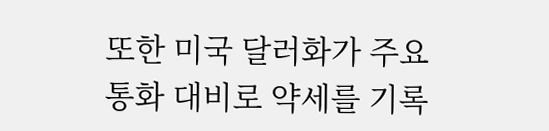또한 미국 달러화가 주요통화 대비로 약세를 기록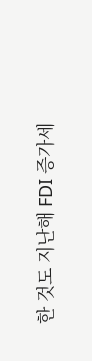한 것도 지난해 FDI 증가세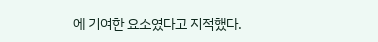에 기여한 요소였다고 지적했다.